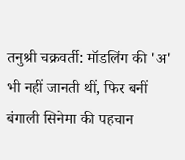तनुश्री चक्रवर्ती: मॉडलिंग की 'अ' भी नहीं जानती थीं, फिर बनीं बंगाली सिनेमा की पहचान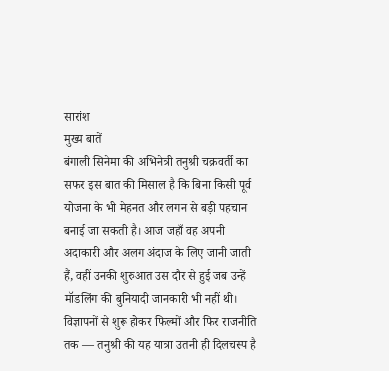सारांश
मुख्य बातें
बंगाली सिनेमा की अभिनेत्री तनुश्री चक्रवर्ती का सफर इस बात की मिसाल है कि बिना किसी पूर्व योजना के भी मेहनत और लगन से बड़ी पहचान बनाई जा सकती है। आज जहाँ वह अपनी अदाकारी और अलग अंदाज के लिए जानी जाती हैं, वहीं उनकी शुरुआत उस दौर से हुई जब उन्हें मॉडलिंग की बुनियादी जानकारी भी नहीं थी। विज्ञापनों से शुरू होकर फिल्मों और फिर राजनीति तक — तनुश्री की यह यात्रा उतनी ही दिलचस्प है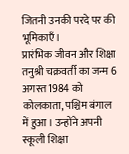जितनी उनकी परदे पर की भूमिकाएँ।
प्रारंभिक जीवन और शिक्षा
तनुश्री चक्रवर्ती का जन्म 6 अगस्त 1984 को कोलकाता, पश्चिम बंगाल में हुआ। उन्होंने अपनी स्कूली शिक्षा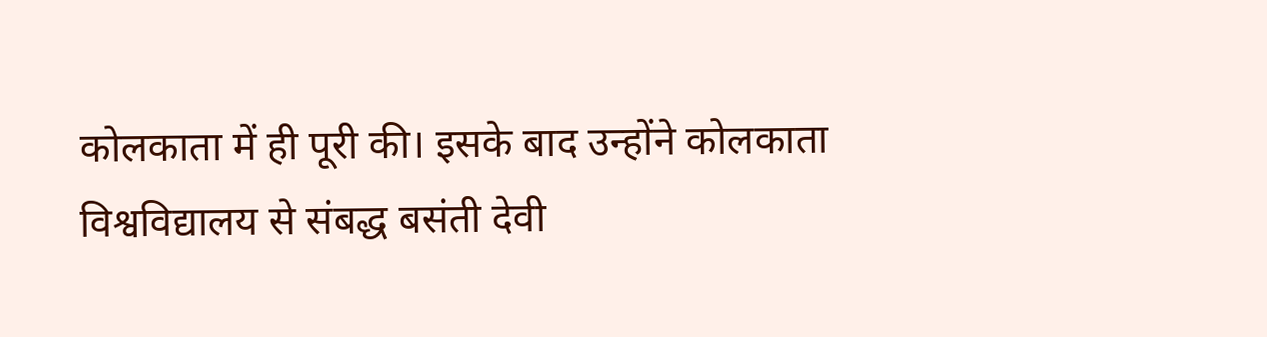कोलकाता में ही पूरी की। इसके बाद उन्होंने कोलकाता विश्वविद्यालय से संबद्ध बसंती देवी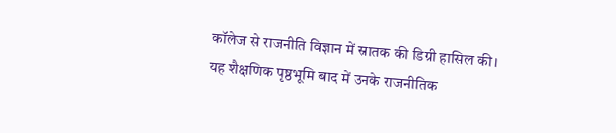कॉलेज से राजनीति विज्ञान में स्नातक की डिग्री हासिल की। यह शैक्षणिक पृष्ठभूमि बाद में उनके राजनीतिक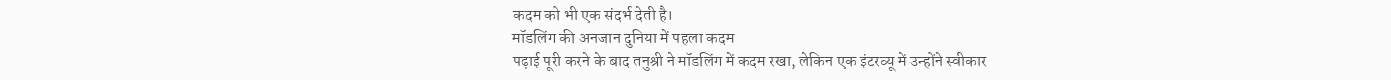कदम को भी एक संदर्भ देती है।
मॉडलिंग की अनजान दुनिया में पहला कदम
पढ़ाई पूरी करने के बाद तनुश्री ने मॉडलिंग में कदम रखा, लेकिन एक इंटरव्यू में उन्होंने स्वीकार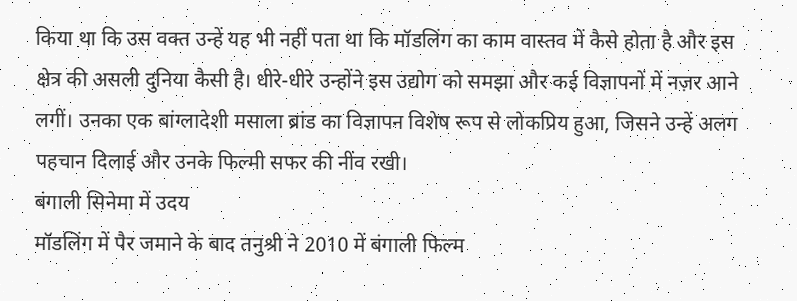किया था कि उस वक्त उन्हें यह भी नहीं पता था कि मॉडलिंग का काम वास्तव में कैसे होता है और इस क्षेत्र की असली दुनिया कैसी है। धीरे-धीरे उन्होंने इस उद्योग को समझा और कई विज्ञापनों में नज़र आने लगीं। उनका एक बांग्लादेशी मसाला ब्रांड का विज्ञापन विशेष रूप से लोकप्रिय हुआ, जिसने उन्हें अलग पहचान दिलाई और उनके फिल्मी सफर की नींव रखी।
बंगाली सिनेमा में उदय
मॉडलिंग में पैर जमाने के बाद तनुश्री ने 2010 में बंगाली फिल्म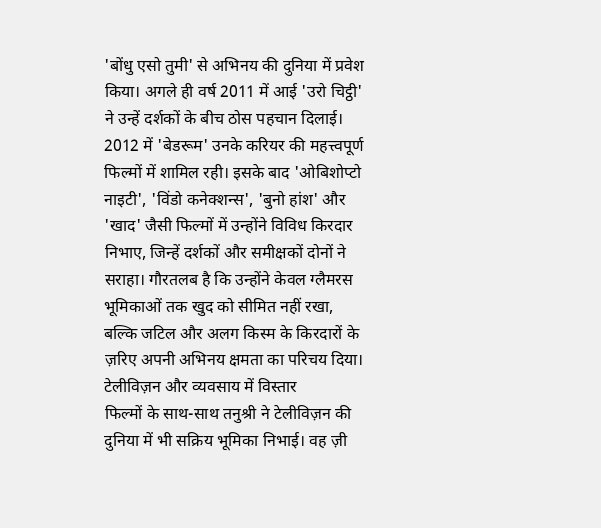'बोंधु एसो तुमी' से अभिनय की दुनिया में प्रवेश किया। अगले ही वर्ष 2011 में आई 'उरो चिट्ठी' ने उन्हें दर्शकों के बीच ठोस पहचान दिलाई। 2012 में 'बेडरूम' उनके करियर की महत्त्वपूर्ण फिल्मों में शामिल रही। इसके बाद 'ओबिशोप्टो नाइटी', 'विंडो कनेक्शन्स', 'बुनो हांश' और 'खाद' जैसी फिल्मों में उन्होंने विविध किरदार निभाए, जिन्हें दर्शकों और समीक्षकों दोनों ने सराहा। गौरतलब है कि उन्होंने केवल ग्लैमरस भूमिकाओं तक खुद को सीमित नहीं रखा, बल्कि जटिल और अलग किस्म के किरदारों के ज़रिए अपनी अभिनय क्षमता का परिचय दिया।
टेलीविज़न और व्यवसाय में विस्तार
फिल्मों के साथ-साथ तनुश्री ने टेलीविज़न की दुनिया में भी सक्रिय भूमिका निभाई। वह ज़ी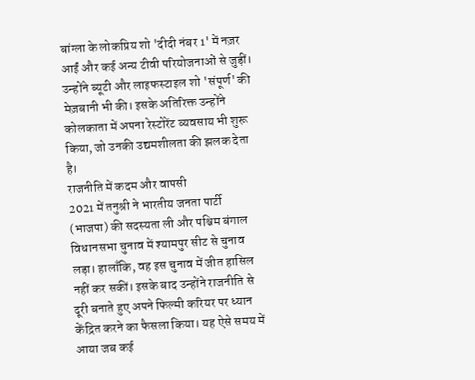बांग्ला के लोकप्रिय शो 'दीदी नंबर 1' में नज़र आईं और कई अन्य टीवी परियोजनाओं से जुड़ीं। उन्होंने ब्यूटी और लाइफस्टाइल शो 'संपूर्ण' की मेज़बानी भी की। इसके अतिरिक्त उन्होंने कोलकाता में अपना रेस्टोरेंट व्यवसाय भी शुरू किया, जो उनकी उद्यमशीलता की झलक देता है।
राजनीति में कदम और वापसी
2021 में तनुश्री ने भारतीय जनता पार्टी (भाजपा) की सदस्यता ली और पश्चिम बंगाल विधानसभा चुनाव में श्यामपुर सीट से चुनाव लड़ा। हालाँकि, वह इस चुनाव में जीत हासिल नहीं कर सकीं। इसके बाद उन्होंने राजनीति से दूरी बनाते हुए अपने फिल्मी करियर पर ध्यान केंद्रित करने का फैसला किया। यह ऐसे समय में आया जब कई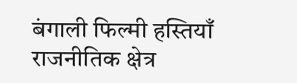बंगाली फिल्मी हस्तियाँ राजनीतिक क्षेत्र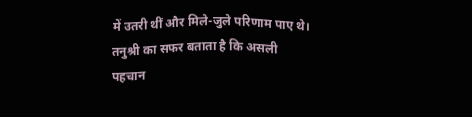में उतरी थीं और मिले-जुले परिणाम पाए थे। तनुश्री का सफर बताता है कि असली पहचान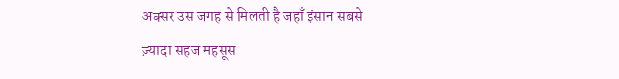अक्सर उस जगह से मिलती है जहाँ इंसान सबसे ज़्यादा सहज महसूस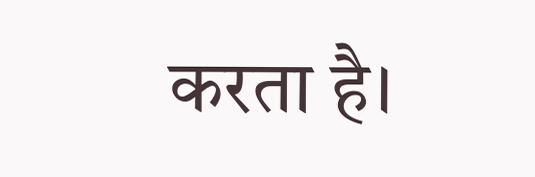करता है।